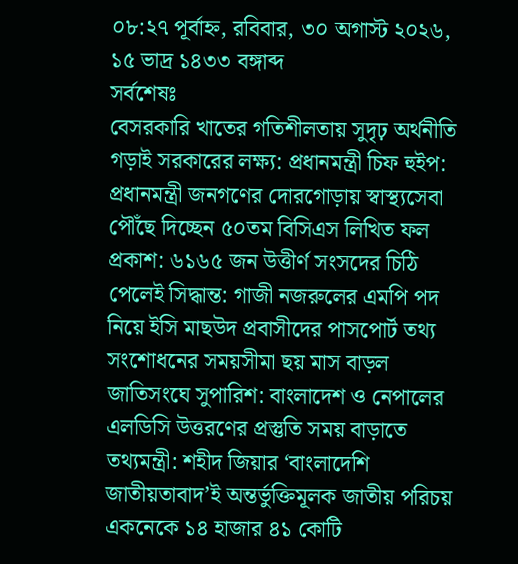০৮:২৭ পূর্বাহ্ন, রবিবার, ৩০ অগাস্ট ২০২৬, ১৫ ভাদ্র ১৪৩৩ বঙ্গাব্দ
সর্বশেষঃ
বেসরকারি খাতের গতিশীলতায় সুদৃঢ় অর্থনীতি গড়াই সরকারের লক্ষ্য: প্রধানমন্ত্রী চিফ হুইপ: প্রধানমন্ত্রী জনগণের দোরগোড়ায় স্বাস্থ্যসেবা পৌঁছে দিচ্ছেন ৫০তম বিসিএস লিখিত ফল প্রকাশ: ৬১৬৫ জন উত্তীর্ণ সংসদের চিঠি পেলেই সিদ্ধান্ত: গাজী নজরুলের এমপি পদ নিয়ে ইসি মাছউদ প্রবাসীদের পাসপোর্ট তথ্য সংশোধনের সময়সীমা ছয় মাস বাড়ল জাতিসংঘে সুপারিশ: বাংলাদেশ ও নেপালের এলডিসি উত্তরণের প্রস্তুতি সময় বাড়াতে তথ্যমন্ত্রী: শহীদ জিয়ার ‘বাংলাদেশি জাতীয়তাবাদ’ই অন্তর্ভুক্তিমূলক জাতীয় পরিচয় একনেকে ১৪ হাজার ৪১ কোটি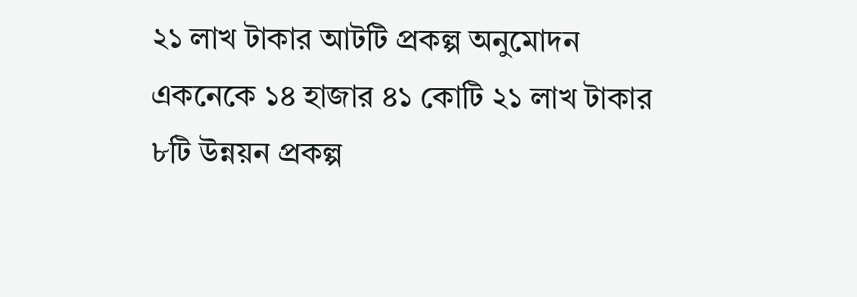২১ লাখ টাকার আটটি প্রকল্প অনুমোদন একনেকে ১৪ হাজার ৪১ কোটি ২১ লাখ টাকার ৮টি উন্নয়ন প্রকল্প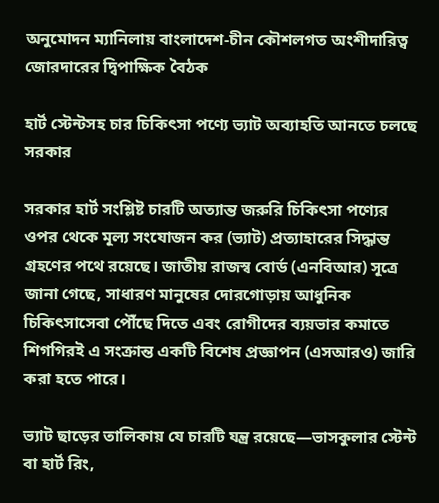অনুমোদন ম্যানিলায় বাংলাদেশ-চীন কৌশলগত অংশীদারিত্ব জোরদারের দ্বিপাক্ষিক বৈঠক

হার্ট স্টেন্টসহ চার চিকিৎসা পণ্যে ভ্যাট অব্যাহতি আনতে চলছে সরকার

সরকার হার্ট সংশ্লিষ্ট চারটি অত্যান্ত জরুরি চিকিৎসা পণ্যের ওপর থেকে মূল্য সংযোজন কর (ভ্যাট) প্রত্যাহারের সিদ্ধান্ত গ্রহণের পথে রয়েছে। জাতীয় রাজস্ব বোর্ড (এনবিআর) সূত্রে জানা গেছে, সাধারণ মানুষের দোরগোড়ায় আধুনিক চিকিৎসাসেবা পৌঁছে দিতে এবং রোগীদের ব্যয়ভার কমাতে শিগগিরই এ সংক্রান্ত একটি বিশেষ প্রজ্ঞাপন (এসআরও) জারি করা হতে পারে।

ভ্যাট ছাড়ের তালিকায় যে চারটি যন্ত্র রয়েছে—ভাসকুলার স্টেন্ট বা হার্ট রিং,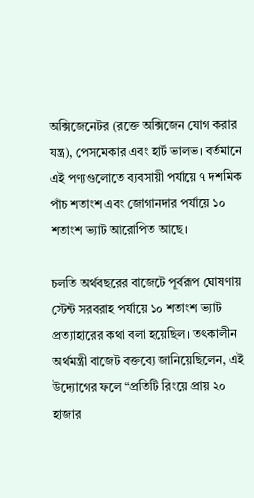অক্সিজেনেটর (রক্তে অক্সিজেন যোগ করার যন্ত্র), পেসমেকার এবং হার্ট ভালভ। বর্তমানে এই পণ্যগুলোতে ব্যবসায়ী পর্যায়ে ৭ দশমিক পাঁচ শতাংশ এবং জোগানদার পর্যায়ে ১০ শতাংশ ভ্যাট আরোপিত আছে।

চলতি অর্থবছরের বাজেটে পূর্বরূপ ঘোষণায় স্টেন্ট সরবরাহ পর্যায়ে ১০ শতাংশ ভ্যাট প্রত্যাহারের কথা বলা হয়েছিল। তৎকালীন অর্থমন্ত্রী বাজেট বক্তব্যে জানিয়েছিলেন, এই উদ্যোগের ফলে “প্রতিটি রিংয়ে প্রায় ২০ হাজার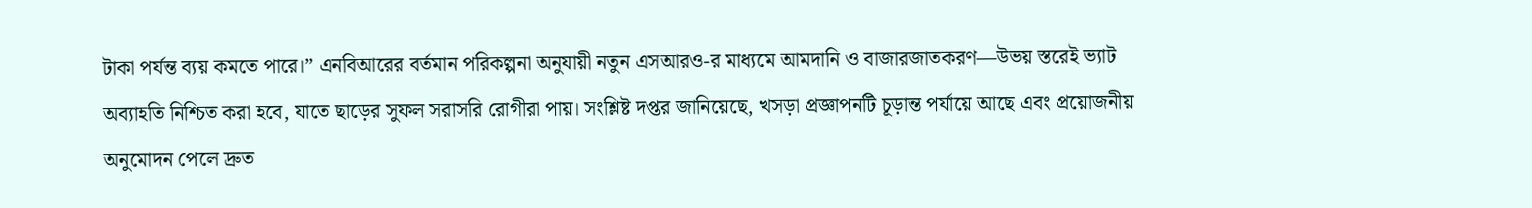টাকা পর্যন্ত ব্যয় কমতে পারে।” এনবিআরের বর্তমান পরিকল্পনা অনুযায়ী নতুন এসআরও-র মাধ্যমে আমদানি ও বাজারজাতকরণ—উভয় স্তরেই ভ্যাট অব্যাহতি নিশ্চিত করা হবে, যাতে ছাড়ের সুফল সরাসরি রোগীরা পায়। সংশ্লিষ্ট দপ্তর জানিয়েছে, খসড়া প্রজ্ঞাপনটি চূড়ান্ত পর্যায়ে আছে এবং প্রয়োজনীয় অনুমোদন পেলে দ্রুত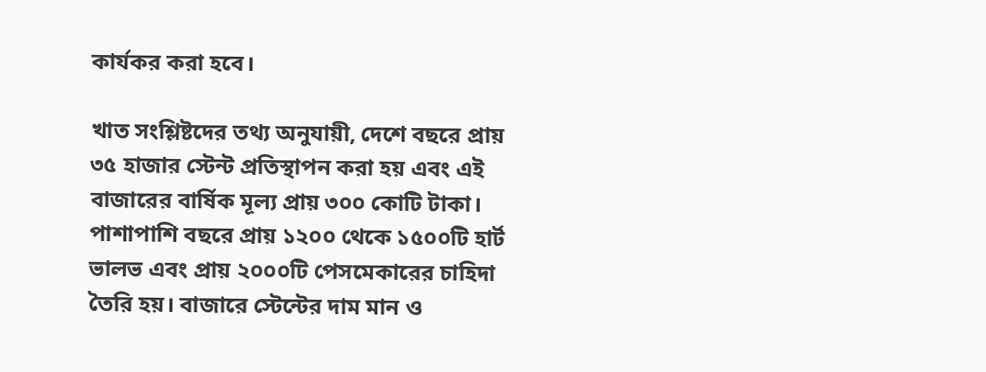কার্যকর করা হবে।

খাত সংশ্লিষ্টদের তথ্য অনুযায়ী, দেশে বছরে প্রায় ৩৫ হাজার স্টেন্ট প্রতিস্থাপন করা হয় এবং এই বাজারের বার্ষিক মূল্য প্রায় ৩০০ কোটি টাকা। পাশাপাশি বছরে প্রায় ১২০০ থেকে ১৫০০টি হার্ট ভালভ এবং প্রায় ২০০০টি পেসমেকারের চাহিদা তৈরি হয়। বাজারে স্টেন্টের দাম মান ও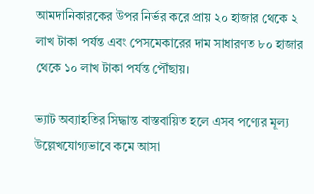আমদানিকারকের উপর নির্ভর করে প্রায় ২০ হাজার থেকে ২ লাখ টাকা পর্যন্ত এবং পেসমেকারের দাম সাধারণত ৮০ হাজার থেকে ১০ লাখ টাকা পর্যন্ত পৌঁছায়।

ভ্যাট অব্যাহতির সিদ্ধান্ত বাস্তবায়িত হলে এসব পণ্যের মূল্য উল্লেখযোগ্যভাবে কমে আসা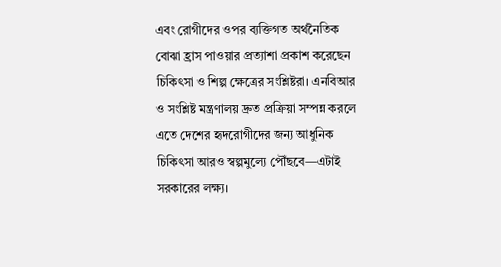এবং রোগীদের ওপর ব্যক্তিগত অর্থনৈতিক বোঝা হ্রাস পাওয়ার প্রত্যাশা প্রকাশ করেছেন চিকিৎসা ও শিল্প ক্ষেত্রের সংশ্লিষ্টরা। এনবিআর ও সংশ্লিষ্ট মন্ত্রণালয় দ্রুত প্রক্রিয়া সম্পন্ন করলে এতে দেশের হৃদরোগীদের জন্য আধুনিক চিকিৎসা আরও স্বল্পমুল্যে পৌঁছবে—এটাই সরকারের লক্ষ্য।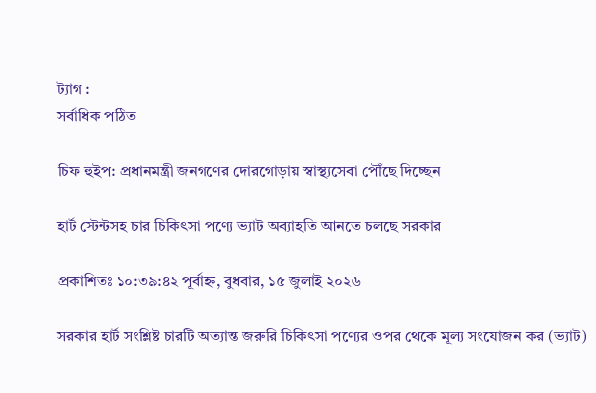ট্যাগ :
সর্বাধিক পঠিত

চিফ হুইপ: প্রধানমন্ত্রী জনগণের দোরগোড়ায় স্বাস্থ্যসেবা পৌঁছে দিচ্ছেন

হার্ট স্টেন্টসহ চার চিকিৎসা পণ্যে ভ্যাট অব্যাহতি আনতে চলছে সরকার

প্রকাশিতঃ ১০:৩৯:৪২ পূর্বাহ্ন, বুধবার, ১৫ জুলাই ২০২৬

সরকার হার্ট সংশ্লিষ্ট চারটি অত্যান্ত জরুরি চিকিৎসা পণ্যের ওপর থেকে মূল্য সংযোজন কর (ভ্যাট)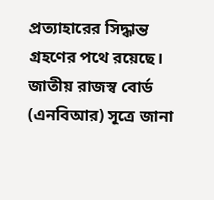প্রত্যাহারের সিদ্ধান্ত গ্রহণের পথে রয়েছে। জাতীয় রাজস্ব বোর্ড (এনবিআর) সূত্রে জানা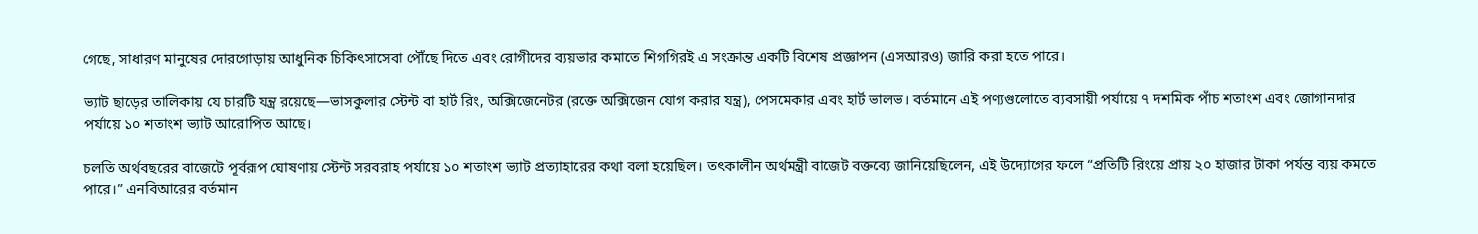গেছে, সাধারণ মানুষের দোরগোড়ায় আধুনিক চিকিৎসাসেবা পৌঁছে দিতে এবং রোগীদের ব্যয়ভার কমাতে শিগগিরই এ সংক্রান্ত একটি বিশেষ প্রজ্ঞাপন (এসআরও) জারি করা হতে পারে।

ভ্যাট ছাড়ের তালিকায় যে চারটি যন্ত্র রয়েছে—ভাসকুলার স্টেন্ট বা হার্ট রিং, অক্সিজেনেটর (রক্তে অক্সিজেন যোগ করার যন্ত্র), পেসমেকার এবং হার্ট ভালভ। বর্তমানে এই পণ্যগুলোতে ব্যবসায়ী পর্যায়ে ৭ দশমিক পাঁচ শতাংশ এবং জোগানদার পর্যায়ে ১০ শতাংশ ভ্যাট আরোপিত আছে।

চলতি অর্থবছরের বাজেটে পূর্বরূপ ঘোষণায় স্টেন্ট সরবরাহ পর্যায়ে ১০ শতাংশ ভ্যাট প্রত্যাহারের কথা বলা হয়েছিল। তৎকালীন অর্থমন্ত্রী বাজেট বক্তব্যে জানিয়েছিলেন, এই উদ্যোগের ফলে “প্রতিটি রিংয়ে প্রায় ২০ হাজার টাকা পর্যন্ত ব্যয় কমতে পারে।” এনবিআরের বর্তমান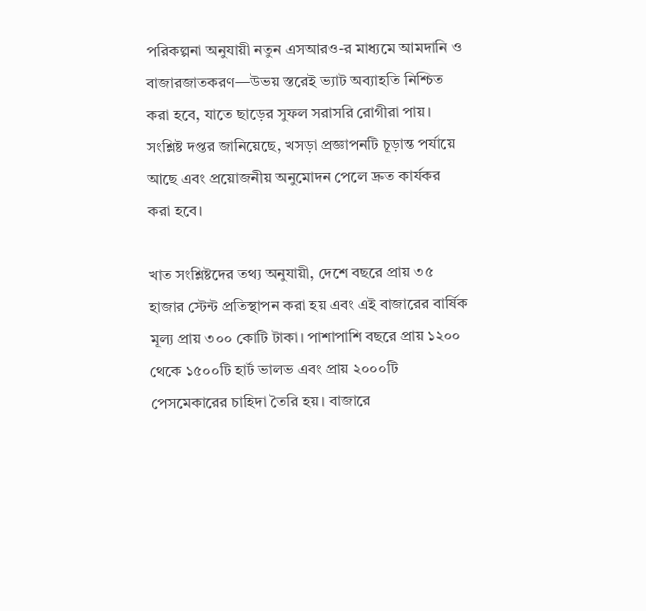পরিকল্পনা অনুযায়ী নতুন এসআরও-র মাধ্যমে আমদানি ও বাজারজাতকরণ—উভয় স্তরেই ভ্যাট অব্যাহতি নিশ্চিত করা হবে, যাতে ছাড়ের সুফল সরাসরি রোগীরা পায়। সংশ্লিষ্ট দপ্তর জানিয়েছে, খসড়া প্রজ্ঞাপনটি চূড়ান্ত পর্যায়ে আছে এবং প্রয়োজনীয় অনুমোদন পেলে দ্রুত কার্যকর করা হবে।

খাত সংশ্লিষ্টদের তথ্য অনুযায়ী, দেশে বছরে প্রায় ৩৫ হাজার স্টেন্ট প্রতিস্থাপন করা হয় এবং এই বাজারের বার্ষিক মূল্য প্রায় ৩০০ কোটি টাকা। পাশাপাশি বছরে প্রায় ১২০০ থেকে ১৫০০টি হার্ট ভালভ এবং প্রায় ২০০০টি পেসমেকারের চাহিদা তৈরি হয়। বাজারে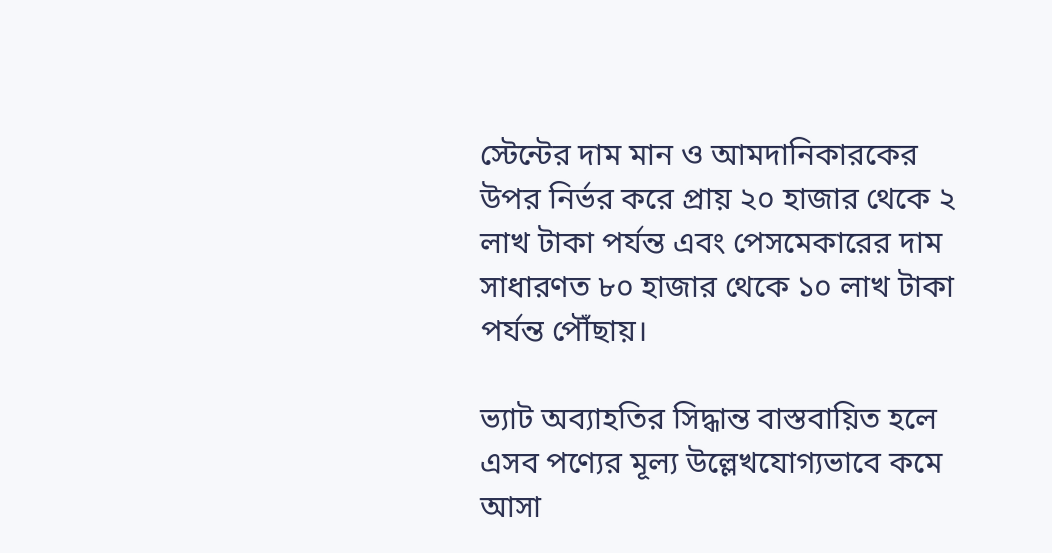স্টেন্টের দাম মান ও আমদানিকারকের উপর নির্ভর করে প্রায় ২০ হাজার থেকে ২ লাখ টাকা পর্যন্ত এবং পেসমেকারের দাম সাধারণত ৮০ হাজার থেকে ১০ লাখ টাকা পর্যন্ত পৌঁছায়।

ভ্যাট অব্যাহতির সিদ্ধান্ত বাস্তবায়িত হলে এসব পণ্যের মূল্য উল্লেখযোগ্যভাবে কমে আসা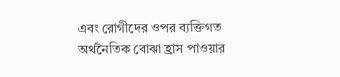এবং রোগীদের ওপর ব্যক্তিগত অর্থনৈতিক বোঝা হ্রাস পাওয়ার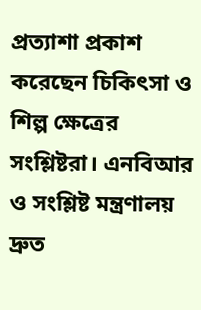প্রত্যাশা প্রকাশ করেছেন চিকিৎসা ও শিল্প ক্ষেত্রের সংশ্লিষ্টরা। এনবিআর ও সংশ্লিষ্ট মন্ত্রণালয় দ্রুত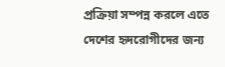প্রক্রিয়া সম্পন্ন করলে এতে দেশের হৃদরোগীদের জন্য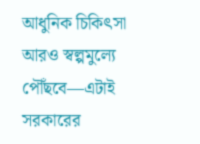আধুনিক চিকিৎসা আরও স্বল্পমুল্যে পৌঁছবে—এটাই সরকারের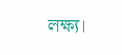লক্ষ্য।